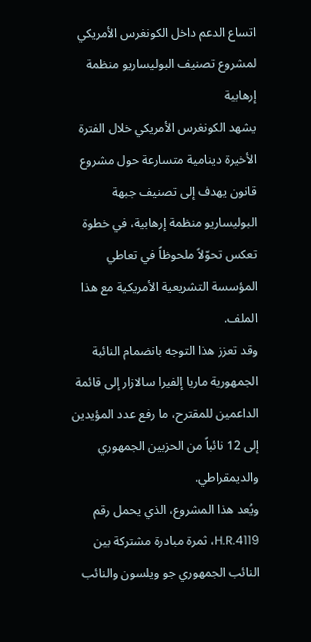اتساع الدعم داخل الكونغرس الأمريكي لمشروع تصنيف البوليساريو منظمة إرهابية
يشهد الكونغرس الأمريكي خلال الفترة الأخيرة دينامية متسارعة حول مشروع قانون يهدف إلى تصنيف جبهة البوليساريو منظمة إرهابية، في خطوة تعكس تحوّلاً ملحوظاً في تعاطي المؤسسة التشريعية الأمريكية مع هذا الملف.
وقد تعزز هذا التوجه بانضمام النائبة الجمهورية ماريا إلفيرا سالازار إلى قائمة الداعمين للمقترح، ما رفع عدد المؤيدين إلى 12 نائباً من الحزبين الجمهوري والديمقراطي.
ويُعد هذا المشروع، الذي يحمل رقم H.R.4119، ثمرة مبادرة مشتركة بين النائب الجمهوري جو ويلسون والنائب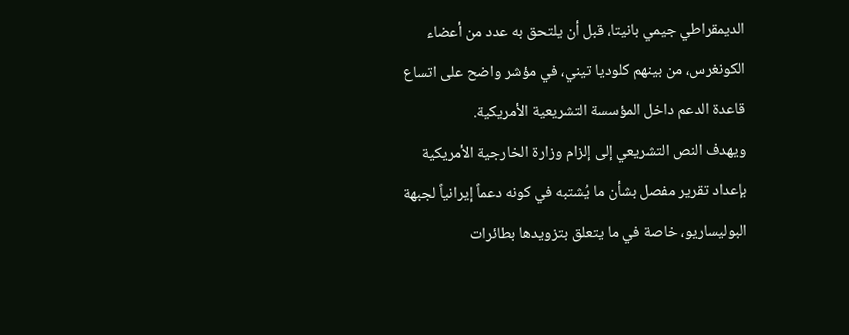الديمقراطي جيمي بانيتا، قبل أن يلتحق به عدد من أعضاء الكونغرس، من بينهم كلوديا تيني، في مؤشر واضح على اتساع قاعدة الدعم داخل المؤسسة التشريعية الأمريكية.
ويهدف النص التشريعي إلى إلزام وزارة الخارجية الأمريكية بإعداد تقرير مفصل بشأن ما يُشتبه في كونه دعماً إيرانياً لجبهة البوليساريو، خاصة في ما يتعلق بتزويدها بطائرات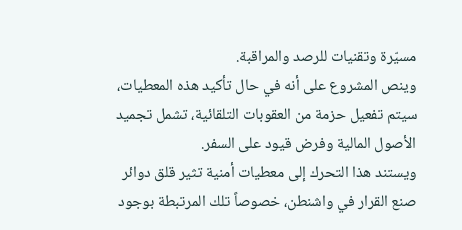مسيّرة وتقنيات للرصد والمراقبة.
وينص المشروع على أنه في حال تأكيد هذه المعطيات، سيتم تفعيل حزمة من العقوبات التلقائية، تشمل تجميد الأصول المالية وفرض قيود على السفر.
ويستند هذا التحرك إلى معطيات أمنية تثير قلق دوائر صنع القرار في واشنطن، خصوصاً تلك المرتبطة بوجود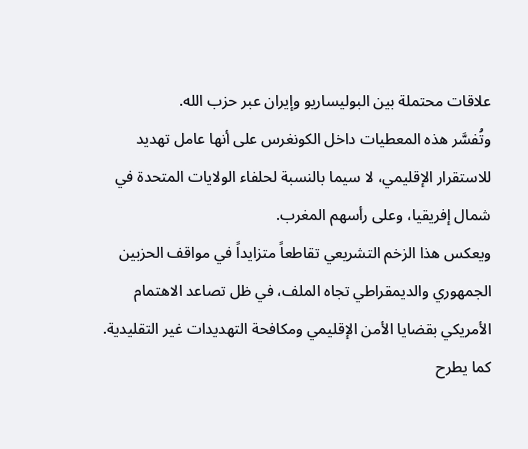علاقات محتملة بين البوليساريو وإيران عبر حزب الله.
وتُفسَّر هذه المعطيات داخل الكونغرس على أنها عامل تهديد للاستقرار الإقليمي، لا سيما بالنسبة لحلفاء الولايات المتحدة في شمال إفريقيا، وعلى رأسهم المغرب.
ويعكس هذا الزخم التشريعي تقاطعاً متزايداً في مواقف الحزبين الجمهوري والديمقراطي تجاه الملف، في ظل تصاعد الاهتمام الأمريكي بقضايا الأمن الإقليمي ومكافحة التهديدات غير التقليدية.
كما يطرح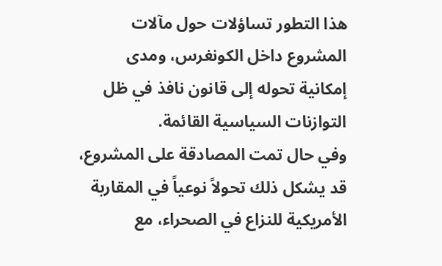هذا التطور تساؤلات حول مآلات المشروع داخل الكونغرس، ومدى إمكانية تحوله إلى قانون نافذ في ظل التوازنات السياسية القائمة.
وفي حال تمت المصادقة على المشروع، قد يشكل ذلك تحولاً نوعياً في المقاربة الأمريكية للنزاع في الصحراء، مع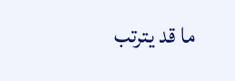ما قد يترتب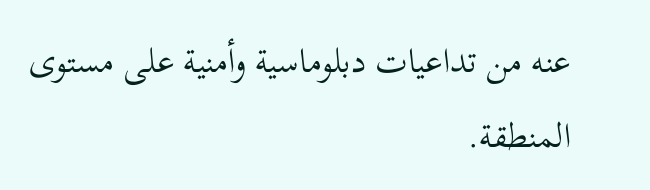عنه من تداعيات دبلوماسية وأمنية على مستوى المنطقة.